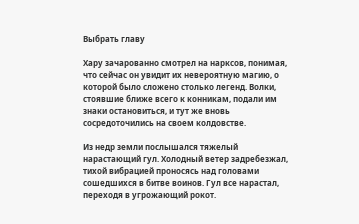Выбрать главу

Хару зачарованно смотрел на нарксов, понимая, что сейчас он увидит их невероятную магию, о которой было сложено столько легенд. Волки, стоявшие ближе всего к конникам, подали им знаки остановиться, и тут же вновь сосредоточились на своем колдовстве.

Из недр земли послышался тяжелый нарастающий гул. Холодный ветер задребезжал, тихой вибрацией проносясь над головами сошедшихся в битве воинов. Гул все нарастал, переходя в угрожающий рокот.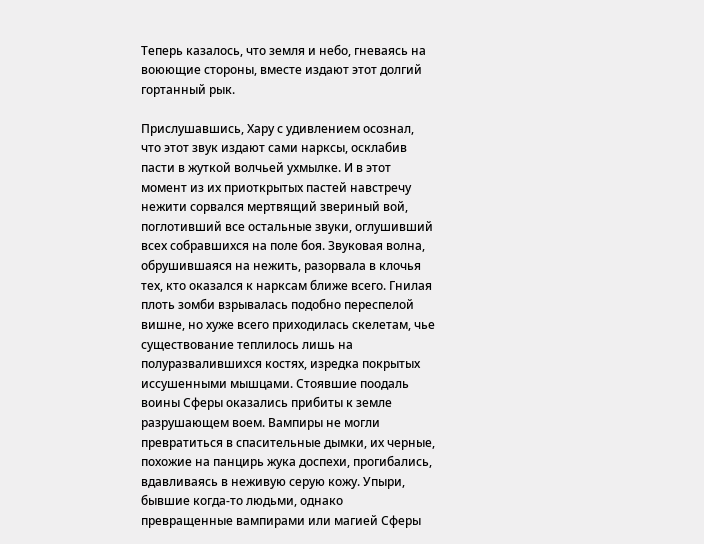Теперь казалось, что земля и небо, гневаясь на воюющие стороны, вместе издают этот долгий гортанный рык.

Прислушавшись, Хару с удивлением осознал, что этот звук издают сами нарксы, осклабив пасти в жуткой волчьей ухмылке. И в этот момент из их приоткрытых пастей навстречу нежити сорвался мертвящий звериный вой, поглотивший все остальные звуки, оглушивший всех собравшихся на поле боя. Звуковая волна, обрушившаяся на нежить, разорвала в клочья тех, кто оказался к нарксам ближе всего. Гнилая плоть зомби взрывалась подобно переспелой вишне, но хуже всего приходилась скелетам, чье существование теплилось лишь на полуразвалившихся костях, изредка покрытых иссушенными мышцами. Стоявшие поодаль воины Сферы оказались прибиты к земле разрушающем воем. Вампиры не могли превратиться в спасительные дымки, их черные, похожие на панцирь жука доспехи, прогибались, вдавливаясь в неживую серую кожу. Упыри, бывшие когда-то людьми, однако превращенные вампирами или магией Сферы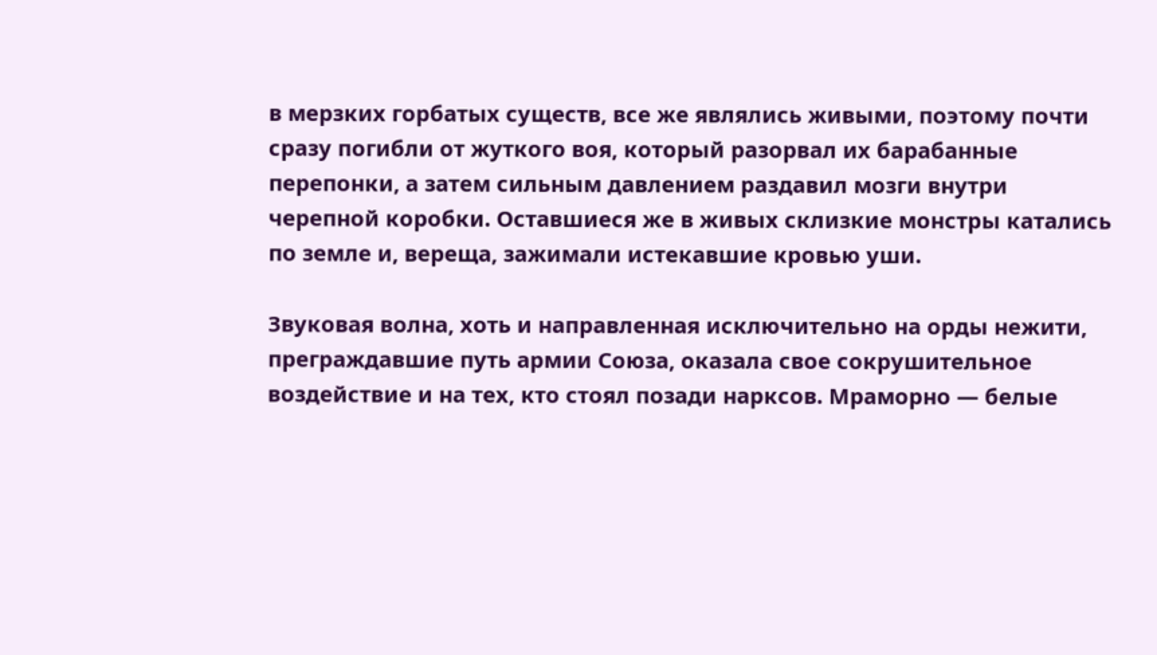в мерзких горбатых существ, все же являлись живыми, поэтому почти сразу погибли от жуткого воя, который разорвал их барабанные перепонки, а затем сильным давлением раздавил мозги внутри черепной коробки. Оставшиеся же в живых склизкие монстры катались по земле и, вереща, зажимали истекавшие кровью уши.

Звуковая волна, хоть и направленная исключительно на орды нежити, преграждавшие путь армии Союза, оказала свое сокрушительное воздействие и на тех, кто стоял позади нарксов. Мраморно — белые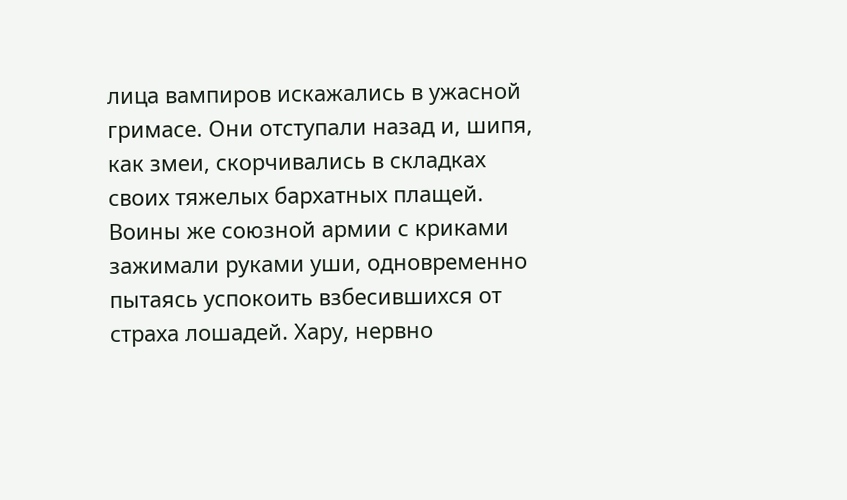лица вампиров искажались в ужасной гримасе. Они отступали назад и, шипя, как змеи, скорчивались в складках своих тяжелых бархатных плащей. Воины же союзной армии с криками зажимали руками уши, одновременно пытаясь успокоить взбесившихся от страха лошадей. Хару, нервно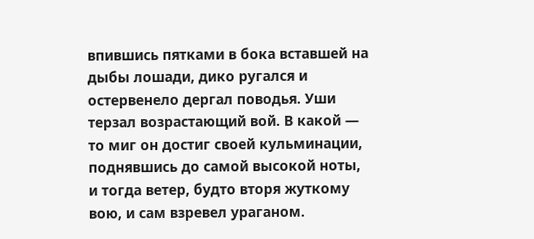впившись пятками в бока вставшей на дыбы лошади, дико ругался и остервенело дергал поводья. Уши терзал возрастающий вой. В какой — то миг он достиг своей кульминации, поднявшись до самой высокой ноты, и тогда ветер, будто вторя жуткому вою, и сам взревел ураганом.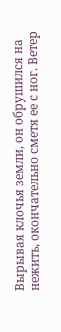Вырывая клочья земли, он обрушился на нежить, окончательно сметя ее с ног. Ветер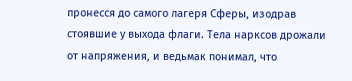пронесся до самого лагеря Сферы, изодрав стоявшие у выхода флаги. Тела нарксов дрожали от напряжения, и ведьмак понимал, что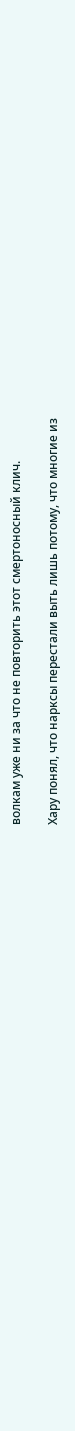волкам уже ни за что не повторить этот смертоносный клич.

Хару понял, что нарксы перестали выть лишь потому, что многие из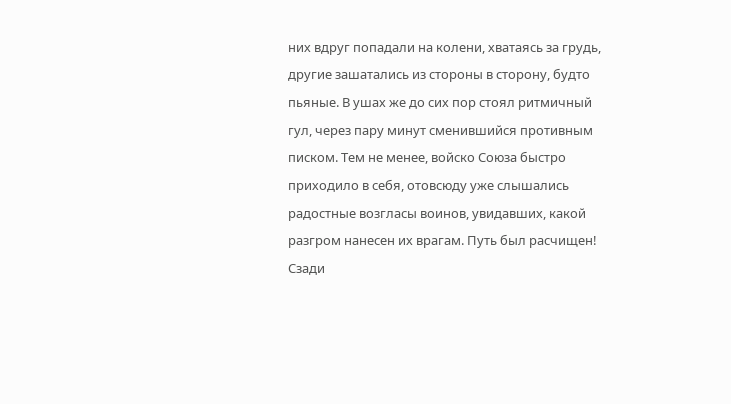них вдруг попадали на колени, хватаясь за грудь, другие зашатались из стороны в сторону, будто пьяные. В ушах же до сих пор стоял ритмичный гул, через пару минут сменившийся противным писком. Тем не менее, войско Союза быстро приходило в себя, отовсюду уже слышались радостные возгласы воинов, увидавших, какой разгром нанесен их врагам. Путь был расчищен! Сзади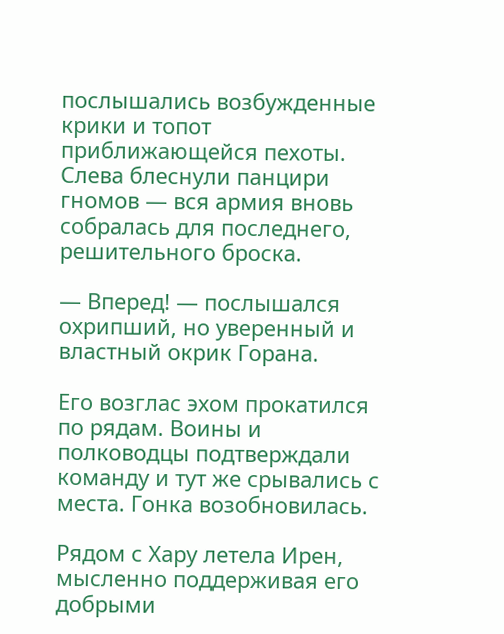послышались возбужденные крики и топот приближающейся пехоты. Слева блеснули панцири гномов — вся армия вновь собралась для последнего, решительного броска.

— Вперед! — послышался охрипший, но уверенный и властный окрик Горана.

Его возглас эхом прокатился по рядам. Воины и полководцы подтверждали команду и тут же срывались с места. Гонка возобновилась.

Рядом с Хару летела Ирен, мысленно поддерживая его добрыми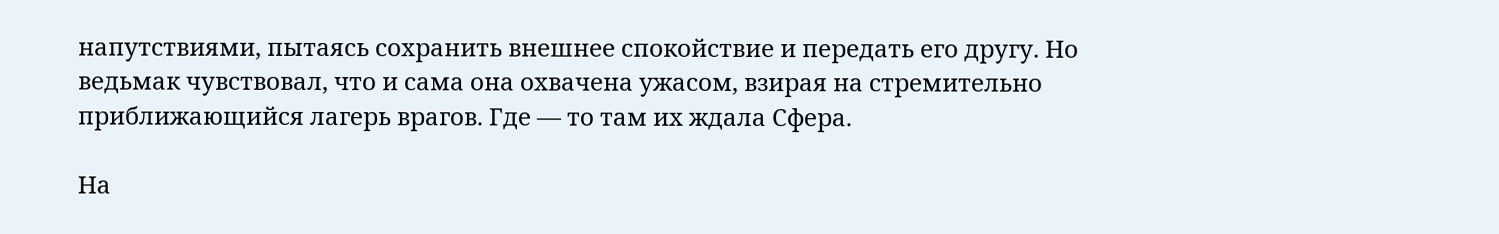напутствиями, пытаясь сохранить внешнее спокойствие и передать его другу. Но ведьмак чувствовал, что и сама она охвачена ужасом, взирая на стремительно приближающийся лагерь врагов. Где — то там их ждала Сфера.

На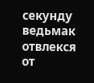секунду ведьмак отвлекся от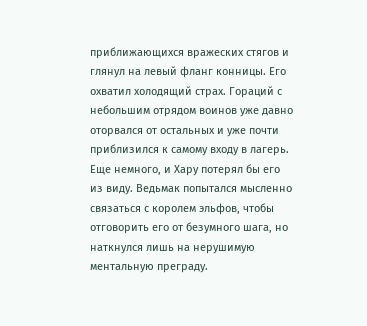приближающихся вражеских стягов и глянул на левый фланг конницы. Его охватил холодящий страх. Гораций с небольшим отрядом воинов уже давно оторвался от остальных и уже почти приблизился к самому входу в лагерь. Еще немного, и Хару потерял бы его из виду. Ведьмак попытался мысленно связаться с королем эльфов, чтобы отговорить его от безумного шага, но наткнулся лишь на нерушимую ментальную преграду.